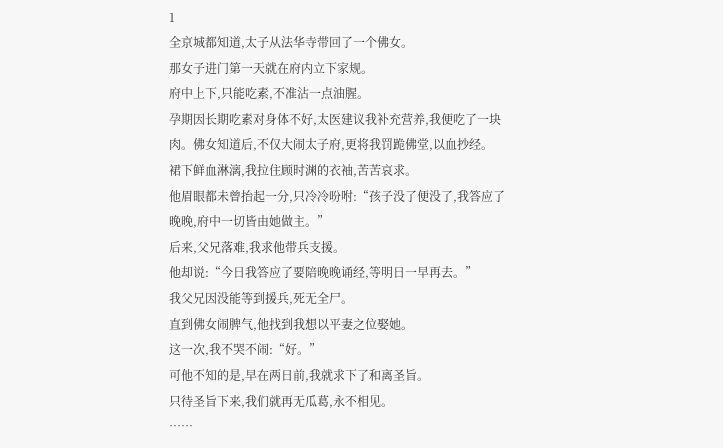1
全京城都知道,太子从法华寺带回了一个佛女。
那女子进门第一天就在府内立下家规。
府中上下,只能吃素,不准沾一点油腥。
孕期因长期吃素对身体不好,太医建议我补充营养,我便吃了一块肉。佛女知道后,不仅大闹太子府,更将我罚跪佛堂,以血抄经。
裙下鲜血淋漓,我拉住顾时渊的衣袖,苦苦哀求。
他眉眼都未曾抬起一分,只冷冷吩咐:“孩子没了便没了,我答应了晚晚,府中一切皆由她做主。”
后来,父兄落难,我求他带兵支援。
他却说:“今日我答应了要陪晚晚诵经,等明日一早再去。”
我父兄因没能等到援兵,死无全尸。
直到佛女闹脾气,他找到我想以平妻之位娶她。
这一次,我不哭不闹:“好。”
可他不知的是,早在两日前,我就求下了和离圣旨。
只待圣旨下来,我们就再无瓜葛,永不相见。
……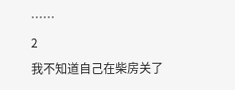……
2
我不知道自己在柴房关了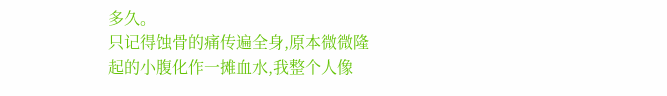多久。
只记得蚀骨的痛传遍全身,原本微微隆起的小腹化作一摊血水,我整个人像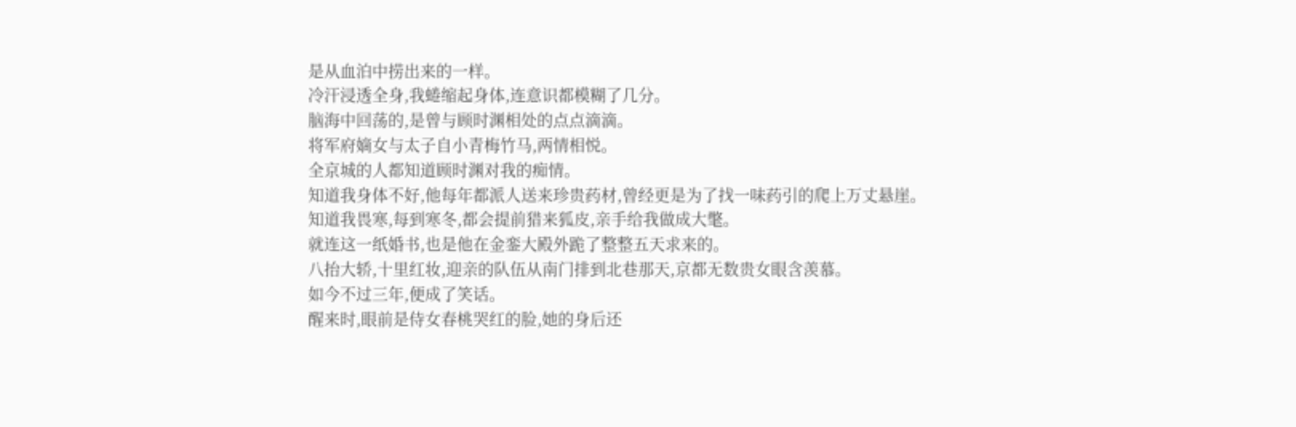是从血泊中捞出来的一样。
冷汗浸透全身,我蜷缩起身体,连意识都模糊了几分。
脑海中回荡的,是曾与顾时渊相处的点点滴滴。
将军府嫡女与太子自小青梅竹马,两情相悦。
全京城的人都知道顾时渊对我的痴情。
知道我身体不好,他每年都派人送来珍贵药材,曾经更是为了找一味药引的爬上万丈悬崖。
知道我畏寒,每到寒冬,都会提前猎来狐皮,亲手给我做成大氅。
就连这一纸婚书,也是他在金銮大殿外跪了整整五天求来的。
八抬大轿,十里红妆,迎亲的队伍从南门排到北巷那天,京都无数贵女眼含羡慕。
如今不过三年,便成了笑话。
醒来时,眼前是侍女春桃哭红的脸,她的身后还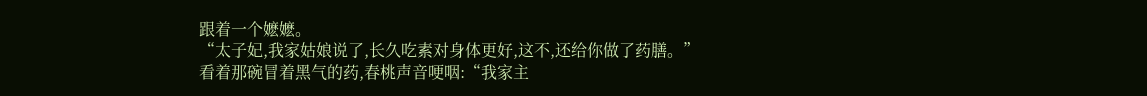跟着一个嬷嬷。
“太子妃,我家姑娘说了,长久吃素对身体更好,这不,还给你做了药膳。”
看着那碗冒着黑气的药,春桃声音哽咽:“我家主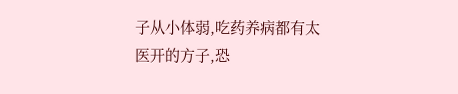子从小体弱,吃药养病都有太医开的方子,恐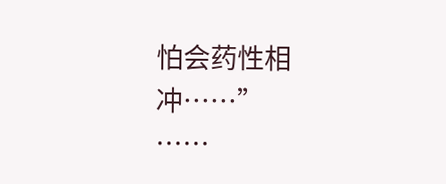怕会药性相冲……”
……